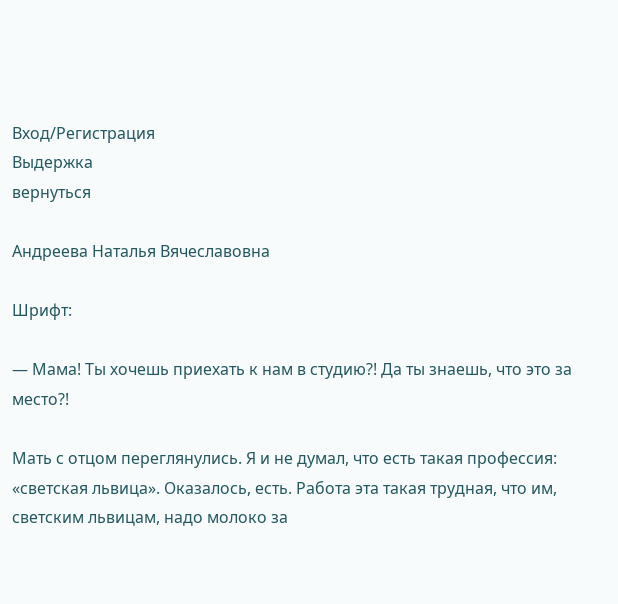Вход/Регистрация
Выдержка
вернуться

Андреева Наталья Вячеславовна

Шрифт:

— Мама! Ты хочешь приехать к нам в студию?! Да ты знаешь, что это за место?!

Мать с отцом переглянулись. Я и не думал, что есть такая профессия: «светская львица». Оказалось, есть. Работа эта такая трудная, что им, светским львицам, надо молоко за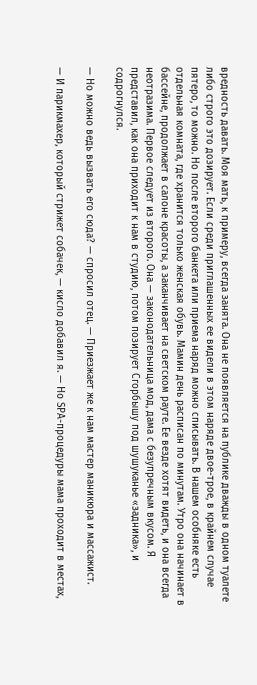вредность давать. Моя мать, к примеру, всегда занята. Она не появляется на публике дважды в одном туалете либо строго это дозирует. Если среди приглашенных ее видели в этом наряде двое-трое, в крайнем случае пятеро, то можно. Но после второго банкета или приема наряд можно списывать. В нашем особняке есть отдельная комната, где хранится только женская обувь. Мамин день расписан по минутам. Утро она начинает в бассейне, продолжает в салоне красоты, а заканчивает на светском рауте. Ее везде хотят видеть, и она всегда неотразима. Первое следует из второго. Она — законодательница мод, дама с безупречным вкусом. Я представил, как она приходит к нам в студию, потом позирует Сгорбышу под шушуканье «задника», и содрогнулся.

— Но можно ведь вызвать его сюда? — спросил отец. — Приезжает же к нам мастер маникюра и массажист.

— И парикмахер, который стрижет собачек, — кисло добавил я. — Но SPA-процедуры мама проходит в местах,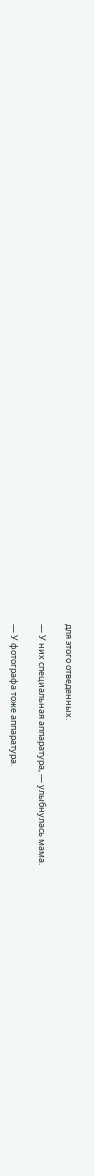для этого отведенных.

— У них специальная аппаратура, — улыбнулась мама.

— У фотографа тоже аппаратура.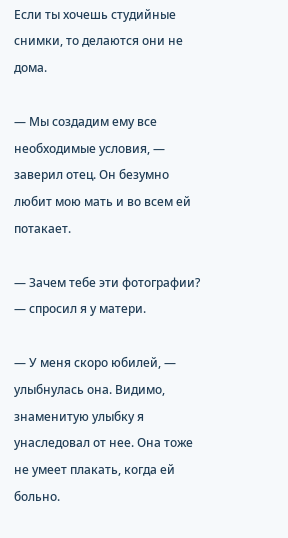Если ты хочешь студийные снимки, то делаются они не дома.

— Мы создадим ему все необходимые условия, — заверил отец. Он безумно любит мою мать и во всем ей потакает.

— Зачем тебе эти фотографии? — спросил я у матери.

— У меня скоро юбилей, — улыбнулась она. Видимо, знаменитую улыбку я унаследовал от нее. Она тоже не умеет плакать, когда ей больно.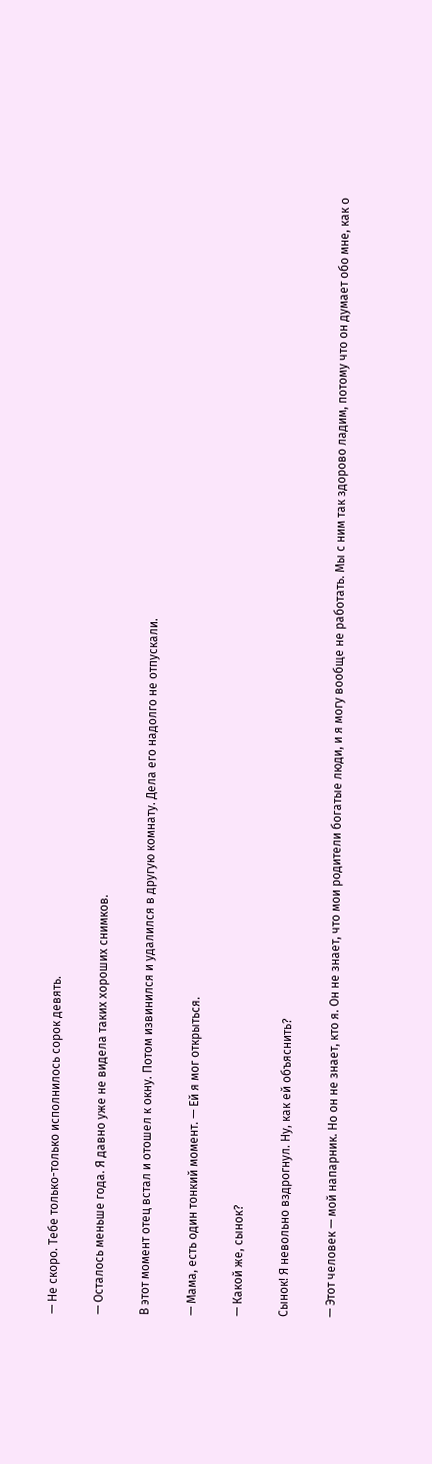— Не скоро. Тебе только-только исполнилось сорок девять.

— Осталось меньше года. Я давно уже не видела таких хороших снимков.

В этот момент отец встал и отошел к окну. Потом извинился и удалился в другую комнату. Дела его надолго не отпускали.

— Мама, есть один тонкий момент. — Ей я мог открыться.

— Какой же, сынок?

Сынок! Я невольно вздрогнул. Ну, как ей объяснить?

— Этот человек — мой напарник. Но он не знает, кто я. Он не знает, что мои родители богатые люди, и я могу вообще не работать. Мы с ним так здорово ладим, потому что он думает обо мне, как о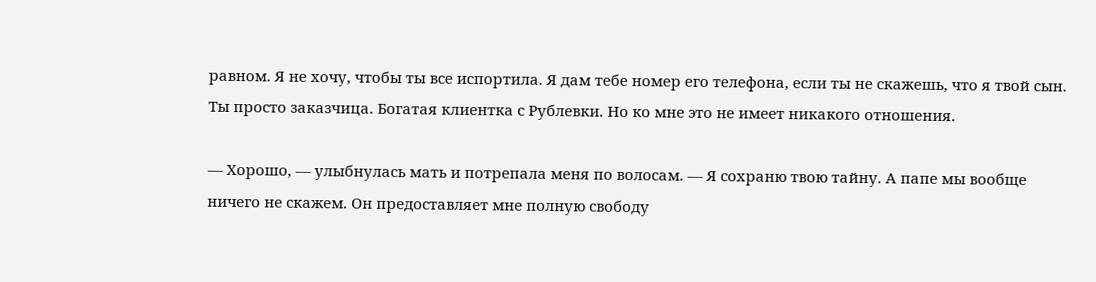равном. Я не хочу, чтобы ты все испортила. Я дам тебе номер его телефона, если ты не скажешь, что я твой сын. Ты просто заказчица. Богатая клиентка с Рублевки. Но ко мне это не имеет никакого отношения.

— Хорошо, — улыбнулась мать и потрепала меня по волосам. — Я сохраню твою тайну. А папе мы вообще ничего не скажем. Он предоставляет мне полную свободу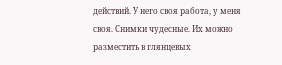действий. У него своя работа, у меня своя. Снимки чудесные. Их можно разместить в глянцевых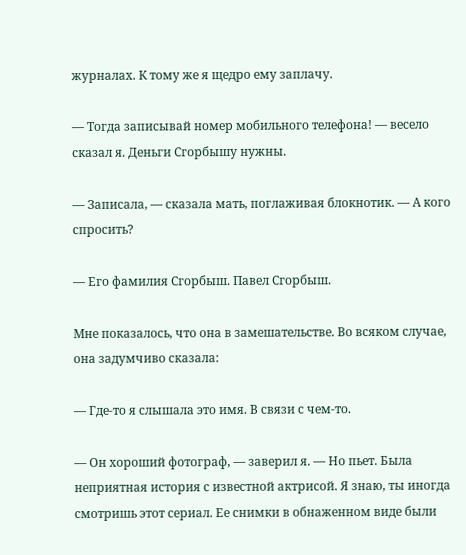журналах. К тому же я щедро ему заплачу.

— Тогда записывай номер мобильного телефона! — весело сказал я. Деньги Сгорбышу нужны.

— Записала, — сказала мать, поглаживая блокнотик. — А кого спросить?

— Его фамилия Сгорбыш. Павел Сгорбыш.

Мне показалось, что она в замешательстве. Во всяком случае, она задумчиво сказала:

— Где-то я слышала это имя. В связи с чем-то.

— Он хороший фотограф, — заверил я. — Но пьет. Была неприятная история с известной актрисой. Я знаю, ты иногда смотришь этот сериал. Ее снимки в обнаженном виде были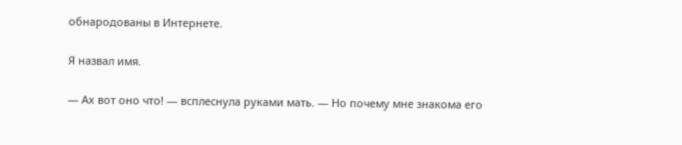обнародованы в Интернете.

Я назвал имя.

— Ах вот оно что! — всплеснула руками мать. — Но почему мне знакома его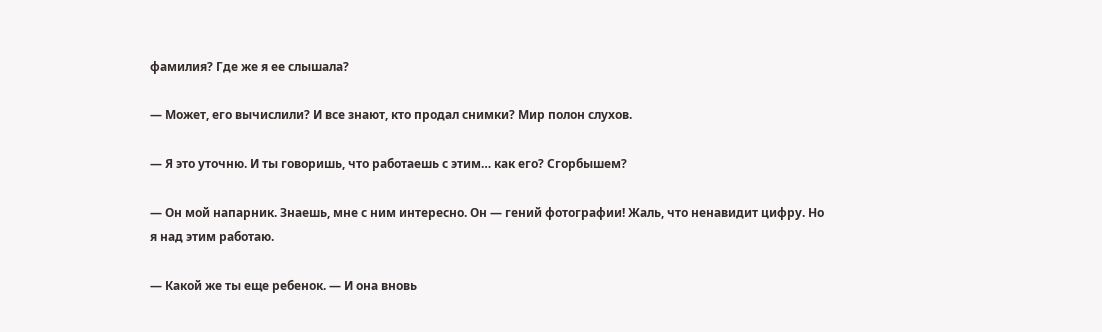фамилия? Где же я ее слышала?

— Может, его вычислили? И все знают, кто продал снимки? Мир полон слухов.

— Я это уточню. И ты говоришь, что работаешь с этим… как его? Сгорбышем?

— Он мой напарник. Знаешь, мне с ним интересно. Он — гений фотографии! Жаль, что ненавидит цифру. Но я над этим работаю.

— Какой же ты еще ребенок. — И она вновь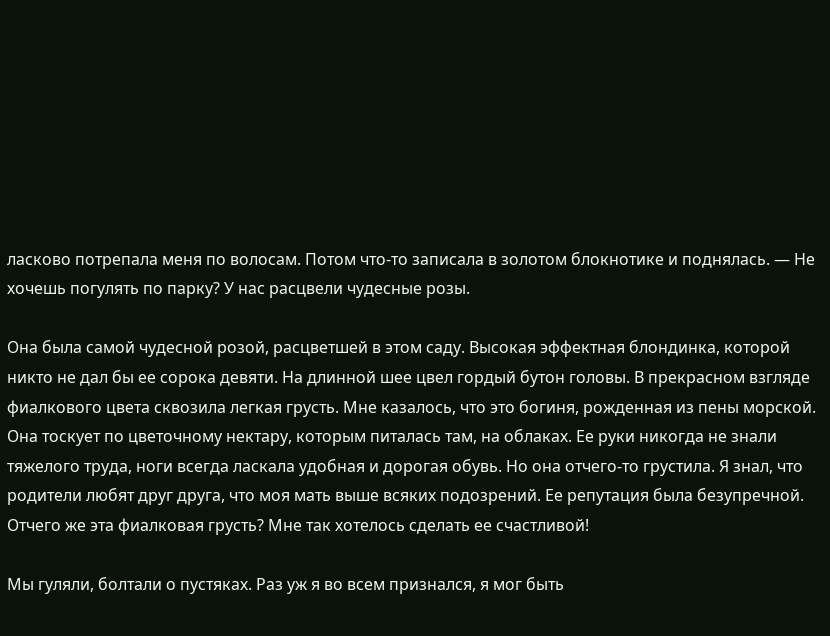ласково потрепала меня по волосам. Потом что-то записала в золотом блокнотике и поднялась. — Не хочешь погулять по парку? У нас расцвели чудесные розы.

Она была самой чудесной розой, расцветшей в этом саду. Высокая эффектная блондинка, которой никто не дал бы ее сорока девяти. На длинной шее цвел гордый бутон головы. В прекрасном взгляде фиалкового цвета сквозила легкая грусть. Мне казалось, что это богиня, рожденная из пены морской. Она тоскует по цветочному нектару, которым питалась там, на облаках. Ее руки никогда не знали тяжелого труда, ноги всегда ласкала удобная и дорогая обувь. Но она отчего-то грустила. Я знал, что родители любят друг друга, что моя мать выше всяких подозрений. Ее репутация была безупречной. Отчего же эта фиалковая грусть? Мне так хотелось сделать ее счастливой!

Мы гуляли, болтали о пустяках. Раз уж я во всем признался, я мог быть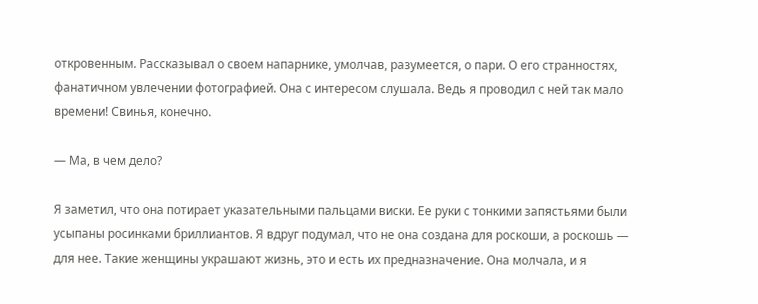откровенным. Рассказывал о своем напарнике, умолчав, разумеется, о пари. О его странностях, фанатичном увлечении фотографией. Она с интересом слушала. Ведь я проводил с ней так мало времени! Свинья, конечно.

— Ма, в чем дело?

Я заметил, что она потирает указательными пальцами виски. Ее руки с тонкими запястьями были усыпаны росинками бриллиантов. Я вдруг подумал, что не она создана для роскоши, а роскошь — для нее. Такие женщины украшают жизнь, это и есть их предназначение. Она молчала, и я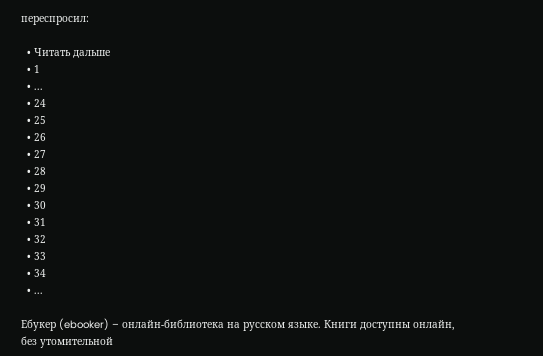переспросил:

  • Читать дальше
  • 1
  • ...
  • 24
  • 25
  • 26
  • 27
  • 28
  • 29
  • 30
  • 31
  • 32
  • 33
  • 34
  • ...

Ебукер (ebooker) – онлайн-библиотека на русском языке. Книги доступны онлайн, без утомительной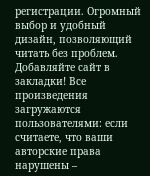регистрации. Огромный выбор и удобный дизайн, позволяющий читать без проблем. Добавляйте сайт в закладки! Все произведения загружаются пользователями: если считаете, что ваши авторские права нарушены –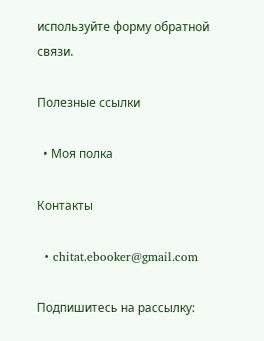используйте форму обратной связи.

Полезные ссылки

  • Моя полка

Контакты

  • chitat.ebooker@gmail.com

Подпишитесь на рассылку: